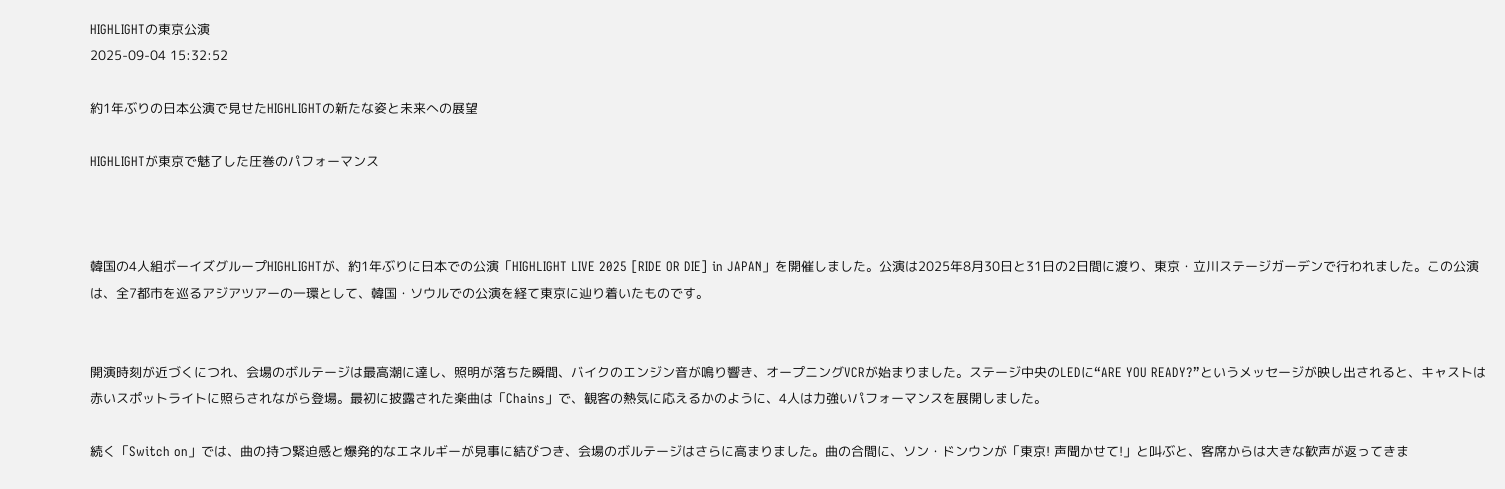HIGHLIGHTの東京公演
2025-09-04 15:32:52

約1年ぶりの日本公演で見せたHIGHLIGHTの新たな姿と未来への展望

HIGHLIGHTが東京で魅了した圧巻のパフォーマンス



韓国の4人組ボーイズグループHIGHLIGHTが、約1年ぶりに日本での公演「HIGHLIGHT LIVE 2025 [RIDE OR DIE] in JAPAN」を開催しました。公演は2025年8月30日と31日の2日間に渡り、東京・立川ステージガーデンで行われました。この公演は、全7都市を巡るアジアツアーの一環として、韓国・ソウルでの公演を経て東京に辿り着いたものです。


開演時刻が近づくにつれ、会場のボルテージは最高潮に達し、照明が落ちた瞬間、バイクのエンジン音が鳴り響き、オープニングVCRが始まりました。ステージ中央のLEDに“ARE YOU READY?”というメッセージが映し出されると、キャストは赤いスポットライトに照らされながら登場。最初に披露された楽曲は「Chains」で、観客の熱気に応えるかのように、4人は力強いパフォーマンスを展開しました。

続く「Switch on」では、曲の持つ緊迫感と爆発的なエネルギーが見事に結びつき、会場のボルテージはさらに高まりました。曲の合間に、ソン・ドンウンが「東京! 声聞かせて!」と叫ぶと、客席からは大きな歓声が返ってきま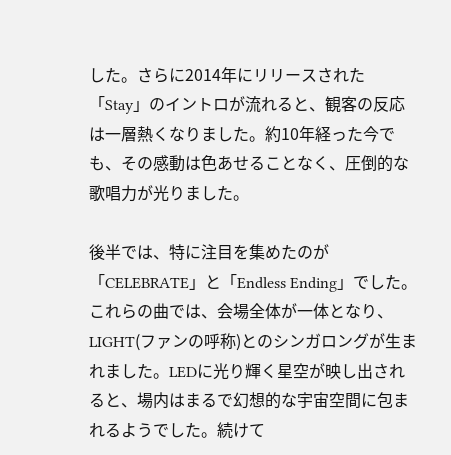した。さらに2014年にリリースされた「Stay」のイントロが流れると、観客の反応は一層熱くなりました。約10年経った今でも、その感動は色あせることなく、圧倒的な歌唱力が光りました。

後半では、特に注目を集めたのが「CELEBRATE」と「Endless Ending」でした。これらの曲では、会場全体が一体となり、LIGHT(ファンの呼称)とのシンガロングが生まれました。LEDに光り輝く星空が映し出されると、場内はまるで幻想的な宇宙空間に包まれるようでした。続けて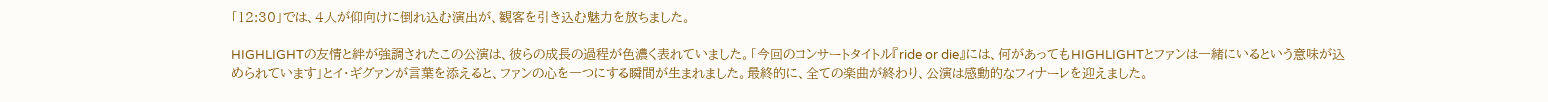「12:30」では、4人が仰向けに倒れ込む演出が、観客を引き込む魅力を放ちました。

HIGHLIGHTの友情と絆が強調されたこの公演は、彼らの成長の過程が色濃く表れていました。「今回のコンサートタイトル『ride or die』には、何があってもHIGHLIGHTとファンは一緒にいるという意味が込められています」とイ・ギグァンが言葉を添えると、ファンの心を一つにする瞬間が生まれました。最終的に、全ての楽曲が終わり、公演は感動的なフィナーレを迎えました。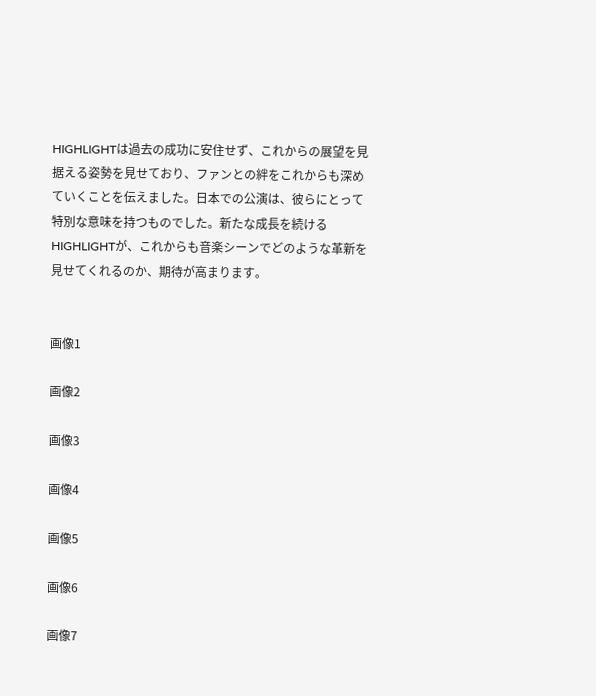HIGHLIGHTは過去の成功に安住せず、これからの展望を見据える姿勢を見せており、ファンとの絆をこれからも深めていくことを伝えました。日本での公演は、彼らにとって特別な意味を持つものでした。新たな成長を続けるHIGHLIGHTが、これからも音楽シーンでどのような革新を見せてくれるのか、期待が高まります。


画像1

画像2

画像3

画像4

画像5

画像6

画像7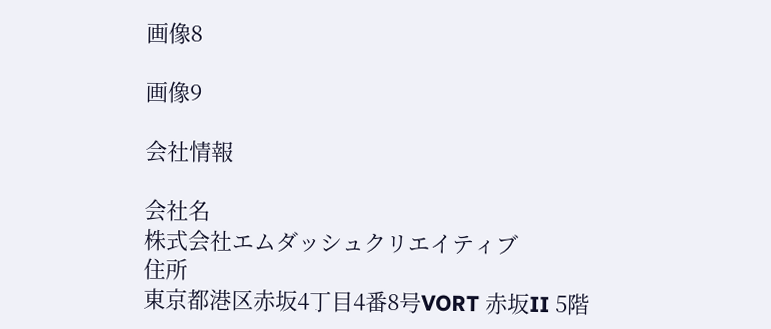画像8

画像9

会社情報

会社名
株式会社エムダッシュクリエイティブ
住所
東京都港区赤坂4丁目4番8号VORT 赤坂II 5階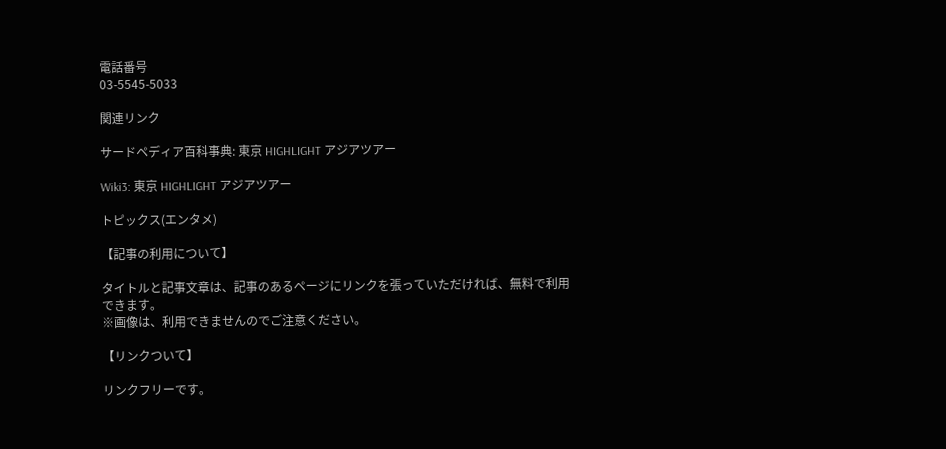電話番号
03-5545-5033

関連リンク

サードペディア百科事典: 東京 HIGHLIGHT アジアツアー

Wiki3: 東京 HIGHLIGHT アジアツアー

トピックス(エンタメ)

【記事の利用について】

タイトルと記事文章は、記事のあるページにリンクを張っていただければ、無料で利用できます。
※画像は、利用できませんのでご注意ください。

【リンクついて】

リンクフリーです。